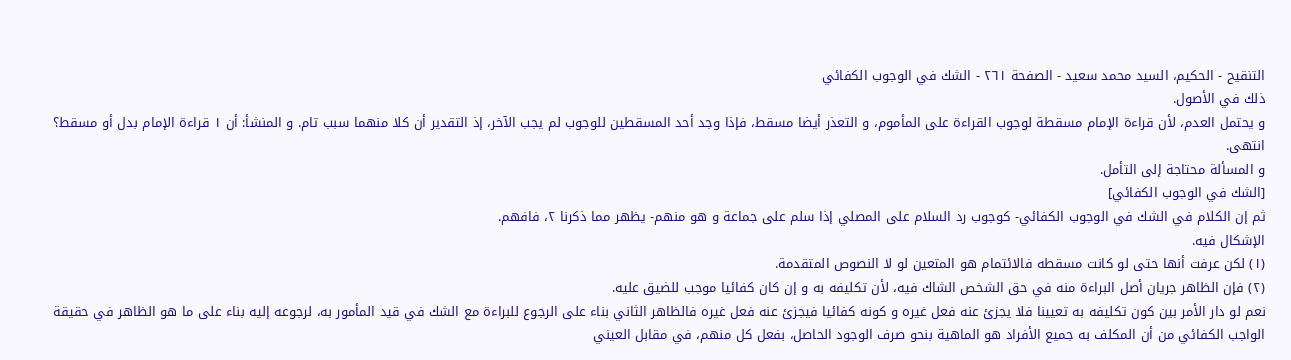التنقيح - الحكيم، السيد محمد سعيد - الصفحة ٢٦١ - الشك في الوجوب الكفائي
ذلك في الأصول.
و يحتمل العدم، لأن قراءة الإمام مسقطة لوجوب القراءة على المأموم، و التعذر أيضا مسقط، فإذا وجد أحد المسقطين للوجوب لم يجب الآخر، إذ التقدير أن كلا منهما سبب تام. و المنشأ: أن ١ قراءة الإمام بدل أو مسقط؟ انتهى.
و المسألة محتاجة إلى التأمل.
[الشك في الوجوب الكفائي]
ثم إن الكلام في الشك في الوجوب الكفائي- كوجوب رد السلام على المصلي إذا سلم على جماعة و هو منهم- يظهر مما ذكرنا ٢، فافهم.
الإشكال فيه.
(١) لكن عرفت أنها حتى لو كانت مسقطه فالائتمام هو المتعين لو لا النصوص المتقدمة.
(٢) فإن الظاهر جريان أصل البراءة منه في حق الشخص الشاك فيه، لأن تكليفه به و إن كان كفائيا موجب للضيق عليه.
نعم لو دار الأمر بين كون تكليفه به تعيينا فلا يجزئ عنه فعل غيره و كونه كفائيا فيجزئ عنه فعل غيره فالظاهر الثاني بناء على الرجوع للبراءة مع الشك في قيد المأمور به، لرجوعه إليه بناء على ما هو الظاهر في حقيقة الواجب الكفائي من أن المكلف به جميع الأفراد هو الماهية بنحو صرف الوجود الحاصل، بفعل كل منهم، في مقابل العيني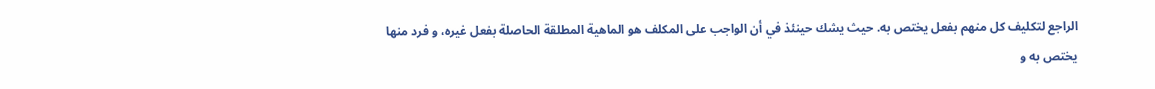الراجع لتكليف كل منهم بفعل يختص به. حيث يشك حينئذ في أن الواجب على المكلف هو الماهية المطلقة الحاصلة بفعل غيره، و فرد منها يختص به و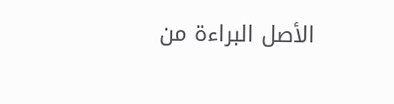الأصل البراءة من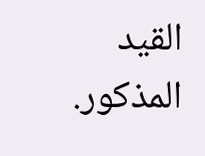القيد المذكور.